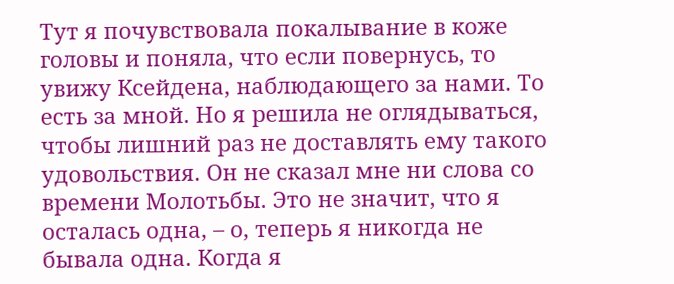Тут я почувствовала покалывание в коже головы и поняла, что если повернусь, то увижу Ксейдена, наблюдающего за нами. То есть за мной. Но я решила не оглядываться, чтобы лишний раз не доставлять ему такого удовольствия. Он не сказал мне ни слова со времени Молотьбы. Это не значит, что я осталась одна, – о, теперь я никогда не бывала одна. Когда я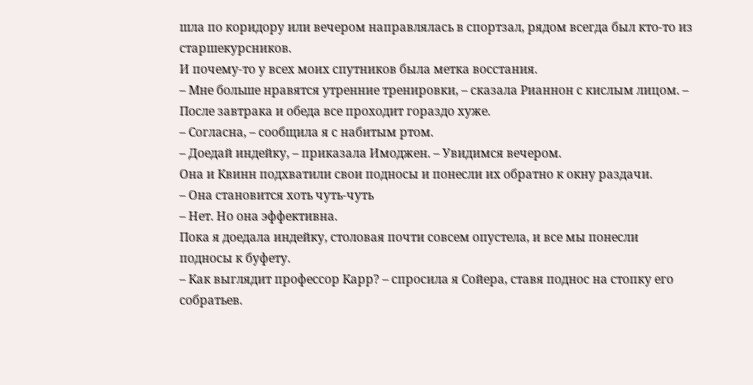шла по коридору или вечером направлялась в спортзал, рядом всегда был кто-то из старшекурсников.
И почему-то у всех моих спутников была метка восстания.
– Мне больше нравятся утренние тренировки, – сказала Рианнон с кислым лицом. – После завтрака и обеда все проходит гораздо хуже.
– Согласна, – сообщила я с набитым ртом.
– Доедай индейку, – приказала Имоджен. – Увидимся вечером.
Она и Квинн подхватили свои подносы и понесли их обратно к окну раздачи.
– Она становится хоть чуть-чуть
– Нет. Но она эффективна.
Пока я доедала индейку, столовая почти совсем опустела, и все мы понесли подносы к буфету.
– Как выглядит профессор Карр? – спросила я Сойера, ставя поднос на стопку его собратьев.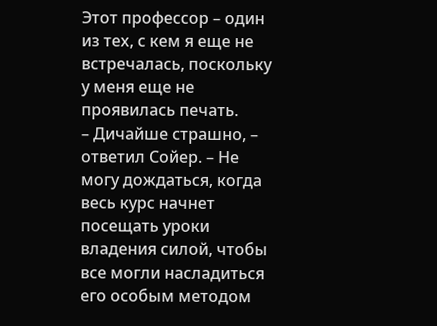Этот профессор – один из тех, с кем я еще не встречалась, поскольку у меня еще не проявилась печать.
– Дичайше страшно, – ответил Сойер. – Не могу дождаться, когда весь курс начнет посещать уроки владения силой, чтобы все могли насладиться его особым методом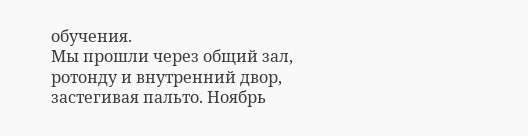обучения.
Мы прошли через общий зал, ротонду и внутренний двор, застегивая пальто. Ноябрь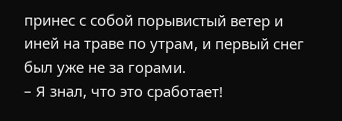принес с собой порывистый ветер и иней на траве по утрам, и первый снег был уже не за горами.
– Я знал, что это сработает!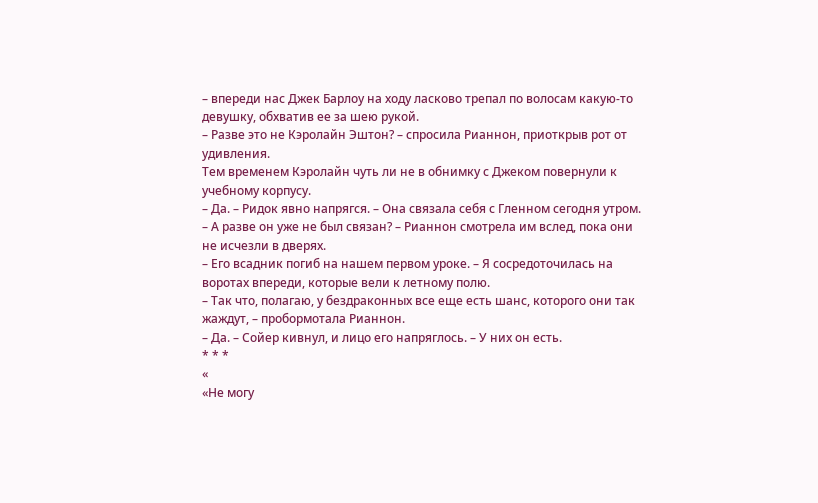– впереди нас Джек Барлоу на ходу ласково трепал по волосам какую-то девушку, обхватив ее за шею рукой.
– Разве это не Кэролайн Эштон? – спросила Рианнон, приоткрыв рот от удивления.
Тем временем Кэролайн чуть ли не в обнимку с Джеком повернули к учебному корпусу.
– Да. – Ридок явно напрягся. – Она связала себя с Гленном сегодня утром.
– А разве он уже не был связан? – Рианнон смотрела им вслед, пока они не исчезли в дверях.
– Его всадник погиб на нашем первом уроке. – Я сосредоточилась на воротах впереди, которые вели к летному полю.
– Так что, полагаю, у бездраконных все еще есть шанс, которого они так жаждут, – пробормотала Рианнон.
– Да. – Сойер кивнул, и лицо его напряглось. – У них он есть.
* * *
«
«Не могу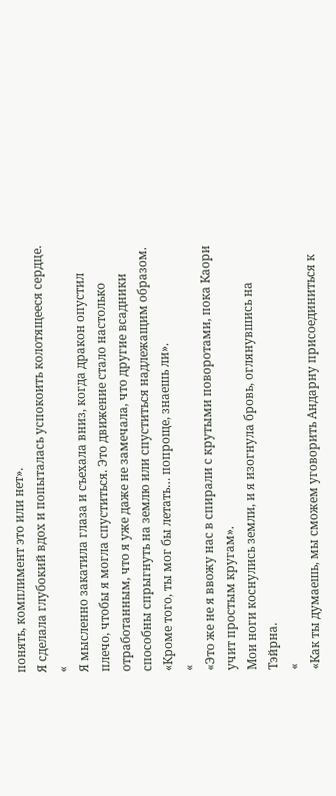понять, комплимент это или нет».
Я сделала глубокий вдох и попыталась успокоить колотящееся сердце.
«
Я мысленно закатила глаза и съехала вниз, когда дракон опустил плечо, чтобы я могла спуститься. Это движение стало настолько отработанным, что я уже даже не замечала, что другие всадники способны спрыгнуть на землю или спуститься надлежащим образом.
«Кроме того, ты мог бы летать… попроще, знаешь ли».
«
«Это же не я ввожу нас в спирали с крутыми поворотами, пока Каори учит простым кругам».
Мои ноги коснулись земли, и я изогнула бровь, оглянувшись на Тэйрна.
«
«Как ты думаешь, мы сможем уговорить Андарну присоединиться к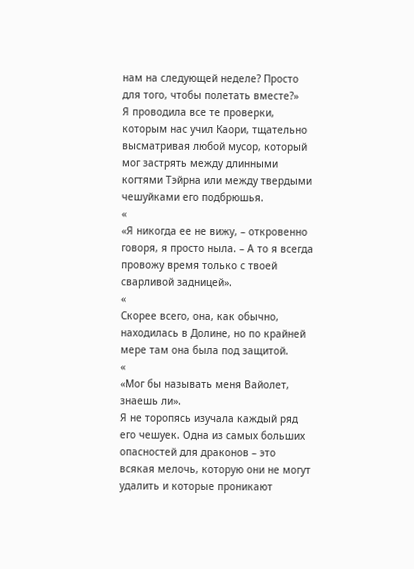нам на следующей неделе? Просто для того, чтобы полетать вместе?»
Я проводила все те проверки, которым нас учил Каори, тщательно высматривая любой мусор, который мог застрять между длинными когтями Тэйрна или между твердыми чешуйками его подбрюшья.
«
«Я никогда ее не вижу, – откровенно говоря, я просто ныла. – А то я всегда провожу время только с твоей сварливой задницей».
«
Скорее всего, она, как обычно, находилась в Долине, но по крайней мере там она была под защитой.
«
«Мог бы называть меня Вайолет, знаешь ли».
Я не торопясь изучала каждый ряд его чешуек. Одна из самых больших опасностей для драконов – это всякая мелочь, которую они не могут удалить и которые проникают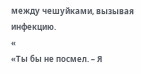между чешуйками, вызывая инфекцию.
«
«Ты бы не посмел. – Я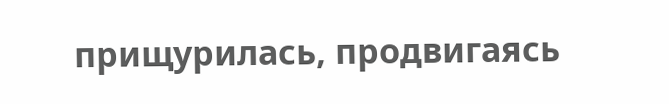прищурилась, продвигаясь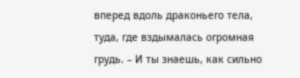вперед вдоль драконьего тела, туда, где вздымалась огромная грудь. – И ты знаешь, как сильно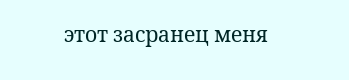этот засранец меня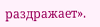раздражает».